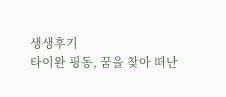생생후기
타이완 핑동, 꿈을 찾아 떠난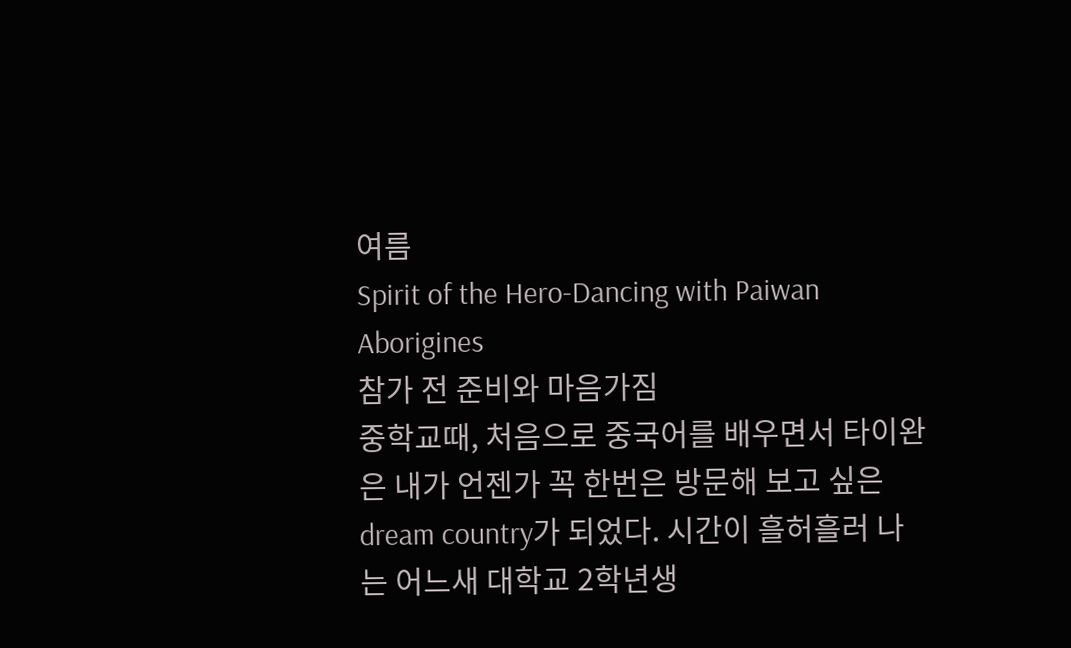여름
Spirit of the Hero-Dancing with Paiwan Aborigines
참가 전 준비와 마음가짐
중학교때, 처음으로 중국어를 배우면서 타이완은 내가 언젠가 꼭 한번은 방문해 보고 싶은 dream country가 되었다. 시간이 흘허흘러 나는 어느새 대학교 2학년생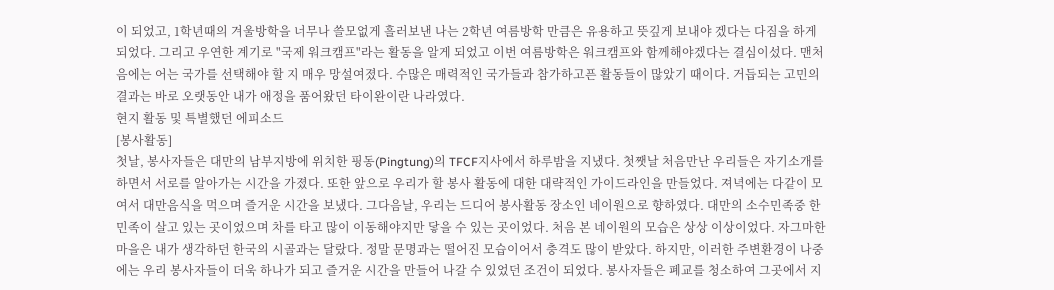이 되었고, 1학년때의 겨울방학을 너무나 쓸모없게 흘러보낸 나는 2학년 여름방학 만큼은 유용하고 뜻깊게 보내야 겠다는 다짐을 하게 되었다. 그리고 우연한 계기로 "국제 워크캠프"라는 활동을 알게 되었고 이번 여름방학은 워크캠프와 함께해야겠다는 결심이섰다. 맨처음에는 어는 국가를 선택해야 할 지 매우 망설여졌다. 수많은 매력적인 국가들과 참가하고픈 활동들이 많았기 때이다. 거듭되는 고민의 결과는 바로 오랫동안 내가 애정을 품어왔던 타이완이란 나라였다.
현지 활동 및 특별했던 에피소드
[봉사활동]
첫날, 봉사자들은 대만의 남부지방에 위치한 핑동(Pingtung)의 TFCF지사에서 하루밤을 지냈다. 첫쨋날 처음만난 우리들은 자기소개를 하면서 서로를 알아가는 시간을 가졌다. 또한 앞으로 우리가 할 봉사 활동에 대한 대략적인 가이드라인을 만들었다. 져녁에는 다같이 모여서 대만음식을 먹으며 즐거운 시간을 보냈다. 그다음날, 우리는 드디어 봉사활동 장소인 네이원으로 향하였다. 대만의 소수민족중 한 민족이 살고 있는 곳이었으며 차를 타고 많이 이동해야지만 닿을 수 있는 곳이었다. 처음 본 네이원의 모습은 상상 이상이었다. 자그마한 마을은 내가 생각하던 한국의 시골과는 달랐다. 정말 문명과는 떨어진 모습이어서 충격도 많이 받았다. 하지만, 이러한 주변환경이 나중에는 우리 봉사자들이 더욱 하나가 되고 즐거운 시간을 만들어 나갈 수 있었던 조건이 되었다. 봉사자들은 폐교를 청소하여 그곳에서 지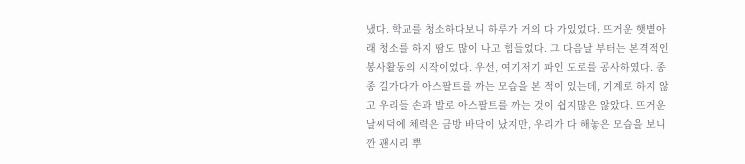냈다. 학교를 청소하다보니 하루가 거의 다 가있었다. 뜨거운 햇볕아래 청소를 하지 땀도 많이 나고 힘들었다. 그 다음날 부터는 본격적인 봉사활동의 시작이었다. 우선, 여기저기 파인 도로를 공사하였다. 종종 길가다가 아스팔트를 까는 모습을 본 적이 있는데, 기계로 하지 않고 우리들 손과 발로 아스팔트를 까는 것이 쉽지많은 않았다. 뜨거운 날씨덕에 체력은 금방 바닥이 났지만, 우리가 다 해놓은 모습을 보니깐 괜시리 뿌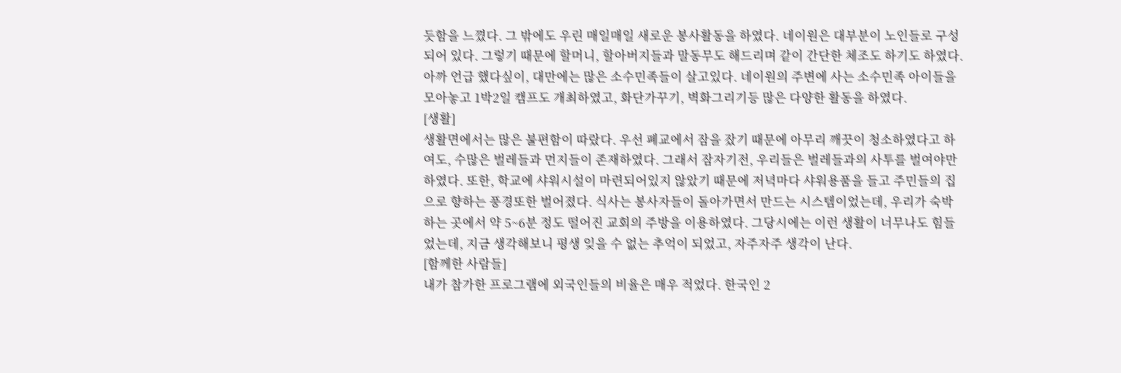듯함을 느꼈다. 그 밖에도 우린 매일매일 새로운 봉사활동을 하였다. 네이원은 대부분이 노인들로 구성되어 있다. 그렇기 때문에 할머니, 할아버지들과 말동무도 해드리며 같이 간단한 체조도 하기도 하였다. 아까 언급 했다싶이, 대만에는 많은 소수민족들이 살고있다. 네이원의 주변에 사는 소수민족 아이들을 모아놓고 1박2일 캠프도 개최하였고, 화단가꾸기, 벽화그리기등 많은 다양한 활동을 하였다.
[생활]
생활면에서는 많은 불편함이 따랐다. 우선 폐교에서 잠을 잤기 때문에 아무리 깨끗이 청소하였다고 하여도, 수많은 벌레들과 먼지들이 존재하였다. 그래서 잠자기전, 우리들은 벌레들과의 사투를 벌여야만 하였다. 또한, 학교에 샤워시설이 마련되어있지 않았기 때문에 저녁마다 샤워용품을 들고 주민들의 집으로 향하는 풍경또한 벌어졌다. 식사는 봉사자들이 돌아가면서 만드는 시스템이었는데, 우리가 숙박하는 곳에서 약 5~6분 정도 떨어진 교회의 주방을 이용하였다. 그당시에는 이런 생활이 너무나도 힘들었는데, 지금 생각해보니 평생 잊을 수 없는 추억이 되었고, 자주자주 생각이 난다.
[함께한 사람들]
내가 참가한 프로그램에 외국인들의 비율은 매우 적었다. 한국인 2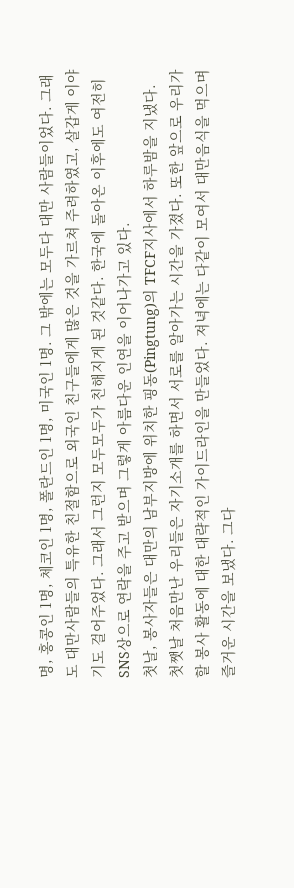명, 홍콩인 1명, 체코인 1명, 폴란드인 1명, 미국인 1명. 그 밖에는 모두다 대만 사람들이었다. 그래도 대만사람들의 특유한 친절함으로 외국인 친구들에게 많은 것을 가르쳐 주려하였고, 살갑게 이야기도 걸어주었다. 그래서 그런지 모두모두가 친해지게 된 것같다. 한국에 돌아온 이후에도 여전히 SNS상으로 연락을 주고 받으며 그렇게 아름다운 인연을 이어나가고 있다.
첫날, 봉사자들은 대만의 남부지방에 위치한 핑동(Pingtung)의 TFCF지사에서 하루밤을 지냈다. 첫쨋날 처음만난 우리들은 자기소개를 하면서 서로를 알아가는 시간을 가졌다. 또한 앞으로 우리가 할 봉사 활동에 대한 대략적인 가이드라인을 만들었다. 져녁에는 다같이 모여서 대만음식을 먹으며 즐거운 시간을 보냈다. 그다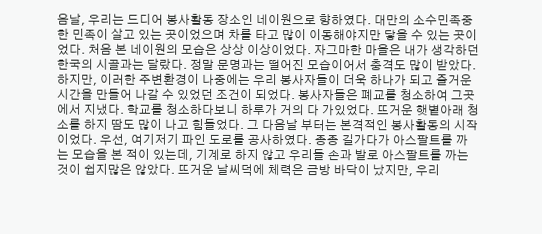음날, 우리는 드디어 봉사활동 장소인 네이원으로 향하였다. 대만의 소수민족중 한 민족이 살고 있는 곳이었으며 차를 타고 많이 이동해야지만 닿을 수 있는 곳이었다. 처음 본 네이원의 모습은 상상 이상이었다. 자그마한 마을은 내가 생각하던 한국의 시골과는 달랐다. 정말 문명과는 떨어진 모습이어서 충격도 많이 받았다. 하지만, 이러한 주변환경이 나중에는 우리 봉사자들이 더욱 하나가 되고 즐거운 시간을 만들어 나갈 수 있었던 조건이 되었다. 봉사자들은 폐교를 청소하여 그곳에서 지냈다. 학교를 청소하다보니 하루가 거의 다 가있었다. 뜨거운 햇볕아래 청소를 하지 땀도 많이 나고 힘들었다. 그 다음날 부터는 본격적인 봉사활동의 시작이었다. 우선, 여기저기 파인 도로를 공사하였다. 종종 길가다가 아스팔트를 까는 모습을 본 적이 있는데, 기계로 하지 않고 우리들 손과 발로 아스팔트를 까는 것이 쉽지많은 않았다. 뜨거운 날씨덕에 체력은 금방 바닥이 났지만, 우리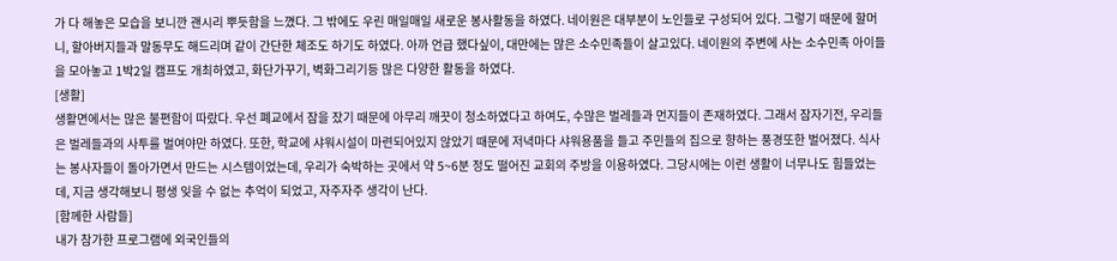가 다 해놓은 모습을 보니깐 괜시리 뿌듯함을 느꼈다. 그 밖에도 우린 매일매일 새로운 봉사활동을 하였다. 네이원은 대부분이 노인들로 구성되어 있다. 그렇기 때문에 할머니, 할아버지들과 말동무도 해드리며 같이 간단한 체조도 하기도 하였다. 아까 언급 했다싶이, 대만에는 많은 소수민족들이 살고있다. 네이원의 주변에 사는 소수민족 아이들을 모아놓고 1박2일 캠프도 개최하였고, 화단가꾸기, 벽화그리기등 많은 다양한 활동을 하였다.
[생활]
생활면에서는 많은 불편함이 따랐다. 우선 폐교에서 잠을 잤기 때문에 아무리 깨끗이 청소하였다고 하여도, 수많은 벌레들과 먼지들이 존재하였다. 그래서 잠자기전, 우리들은 벌레들과의 사투를 벌여야만 하였다. 또한, 학교에 샤워시설이 마련되어있지 않았기 때문에 저녁마다 샤워용품을 들고 주민들의 집으로 향하는 풍경또한 벌어졌다. 식사는 봉사자들이 돌아가면서 만드는 시스템이었는데, 우리가 숙박하는 곳에서 약 5~6분 정도 떨어진 교회의 주방을 이용하였다. 그당시에는 이런 생활이 너무나도 힘들었는데, 지금 생각해보니 평생 잊을 수 없는 추억이 되었고, 자주자주 생각이 난다.
[함께한 사람들]
내가 참가한 프로그램에 외국인들의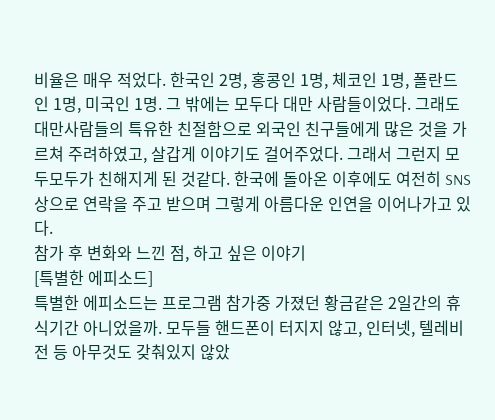비율은 매우 적었다. 한국인 2명, 홍콩인 1명, 체코인 1명, 폴란드인 1명, 미국인 1명. 그 밖에는 모두다 대만 사람들이었다. 그래도 대만사람들의 특유한 친절함으로 외국인 친구들에게 많은 것을 가르쳐 주려하였고, 살갑게 이야기도 걸어주었다. 그래서 그런지 모두모두가 친해지게 된 것같다. 한국에 돌아온 이후에도 여전히 SNS상으로 연락을 주고 받으며 그렇게 아름다운 인연을 이어나가고 있다.
참가 후 변화와 느낀 점, 하고 싶은 이야기
[특별한 에피소드]
특별한 에피소드는 프로그램 참가중 가졌던 황금같은 2일간의 휴식기간 아니었을까. 모두들 핸드폰이 터지지 않고, 인터넷, 텔레비전 등 아무것도 갖춰있지 않았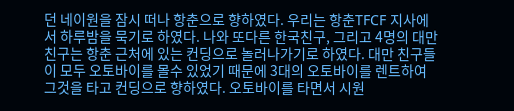던 네이원을 잠시 떠나 항춘으로 향하였다. 우리는 항춘TFCF 지사에서 하루밤을 묵기로 하였다. 나와 또다른 한국친구, 그리고 4명의 대만친구는 항춘 근처에 있는 컨딩으로 놀러나가기로 하였다. 대만 친구들이 모두 오토바이를 몰수 있었기 때문에 3대의 오토바이를 렌트하여 그것을 타고 컨딩으로 향하였다. 오토바이를 타면서 시원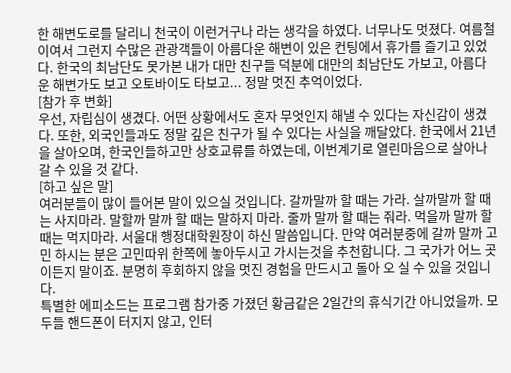한 해변도로를 달리니 천국이 이런거구나 라는 생각을 하였다. 너무나도 멋졌다. 여름철이여서 그런지 수많은 관광객들이 아름다운 해변이 있은 컨팅에서 휴가를 즐기고 있었다. 한국의 최남단도 못가본 내가 대만 친구들 덕분에 대만의 최남단도 가보고, 아름다운 해변가도 보고 오토바이도 타보고... 정말 멋진 추억이었다.
[참가 후 변화]
우선, 자립심이 생겼다. 어떤 상황에서도 혼자 무엇인지 해낼 수 있다는 자신감이 생겼다. 또한, 외국인들과도 정말 깊은 친구가 될 수 있다는 사실을 깨달았다. 한국에서 21년을 살아오며, 한국인들하고만 상호교류를 하였는데, 이번계기로 열린마음으로 살아나갈 수 있을 것 같다.
[하고 싶은 말]
여러분들이 많이 들어본 말이 있으실 것입니다. 갈까말까 할 때는 가라. 살까말까 할 때는 사지마라. 말할까 말까 할 때는 말하지 마라. 줄까 말까 할 때는 줘라. 먹을까 말까 할 때는 먹지마라. 서울대 행정대학원장이 하신 말씀입니다. 만약 여러분중에 갈까 말까 고민 하시는 분은 고민따위 한쪽에 놓아두시고 가시는것을 추천합니다. 그 국가가 어느 곳이든지 말이죠. 분명히 후회하지 않을 멋진 경험을 만드시고 돌아 오 실 수 있을 것입니다.
특별한 에피소드는 프로그램 참가중 가졌던 황금같은 2일간의 휴식기간 아니었을까. 모두들 핸드폰이 터지지 않고, 인터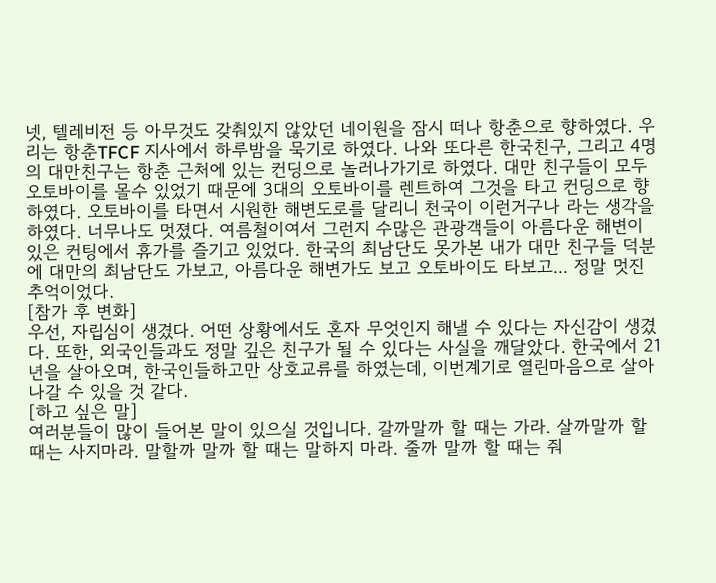넷, 텔레비전 등 아무것도 갖춰있지 않았던 네이원을 잠시 떠나 항춘으로 향하였다. 우리는 항춘TFCF 지사에서 하루밤을 묵기로 하였다. 나와 또다른 한국친구, 그리고 4명의 대만친구는 항춘 근처에 있는 컨딩으로 놀러나가기로 하였다. 대만 친구들이 모두 오토바이를 몰수 있었기 때문에 3대의 오토바이를 렌트하여 그것을 타고 컨딩으로 향하였다. 오토바이를 타면서 시원한 해변도로를 달리니 천국이 이런거구나 라는 생각을 하였다. 너무나도 멋졌다. 여름철이여서 그런지 수많은 관광객들이 아름다운 해변이 있은 컨팅에서 휴가를 즐기고 있었다. 한국의 최남단도 못가본 내가 대만 친구들 덕분에 대만의 최남단도 가보고, 아름다운 해변가도 보고 오토바이도 타보고... 정말 멋진 추억이었다.
[참가 후 변화]
우선, 자립심이 생겼다. 어떤 상황에서도 혼자 무엇인지 해낼 수 있다는 자신감이 생겼다. 또한, 외국인들과도 정말 깊은 친구가 될 수 있다는 사실을 깨달았다. 한국에서 21년을 살아오며, 한국인들하고만 상호교류를 하였는데, 이번계기로 열린마음으로 살아나갈 수 있을 것 같다.
[하고 싶은 말]
여러분들이 많이 들어본 말이 있으실 것입니다. 갈까말까 할 때는 가라. 살까말까 할 때는 사지마라. 말할까 말까 할 때는 말하지 마라. 줄까 말까 할 때는 줘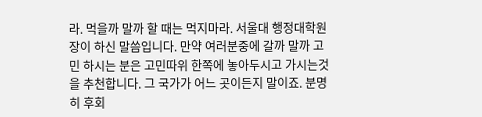라. 먹을까 말까 할 때는 먹지마라. 서울대 행정대학원장이 하신 말씀입니다. 만약 여러분중에 갈까 말까 고민 하시는 분은 고민따위 한쪽에 놓아두시고 가시는것을 추천합니다. 그 국가가 어느 곳이든지 말이죠. 분명히 후회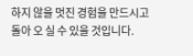하지 않을 멋진 경험을 만드시고 돌아 오 실 수 있을 것입니다.